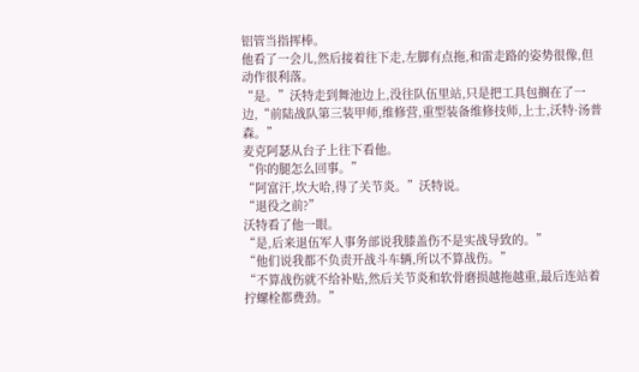铝管当指挥棒。
他看了一会儿,然后接着往下走,左脚有点拖,和雷走路的姿势很像,但动作很利落。
“是。”沃特走到舞池边上,没往队伍里站,只是把工具包搁在了一边,“前陆战队第三装甲师,维修营,重型装备维修技师,上士,沃特·汤普森。”
麦克阿瑟从台子上往下看他。
“你的腿怎么回事。”
“阿富汗,坎大哈,得了关节炎。”沃特说。
“退役之前?”
沃特看了他一眼。
“是,后来退伍军人事务部说我膝盖伤不是实战导致的。”
“他们说我都不负责开战斗车辆,所以不算战伤。”
“不算战伤就不给补贴,然后关节炎和软骨磨损越拖越重,最后连站着拧螺栓都费劲。”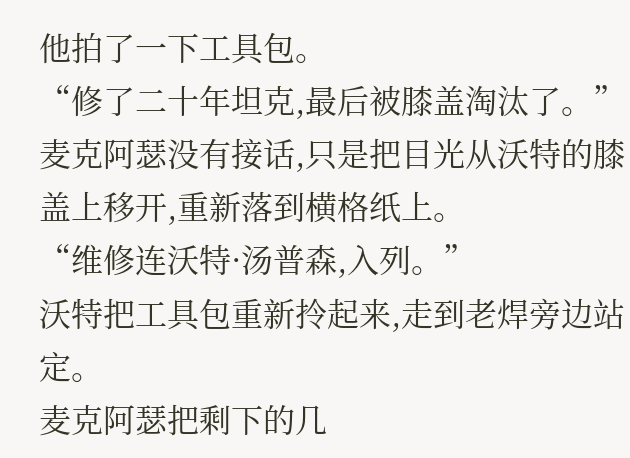他拍了一下工具包。
“修了二十年坦克,最后被膝盖淘汰了。”
麦克阿瑟没有接话,只是把目光从沃特的膝盖上移开,重新落到横格纸上。
“维修连沃特·汤普森,入列。”
沃特把工具包重新拎起来,走到老焊旁边站定。
麦克阿瑟把剩下的几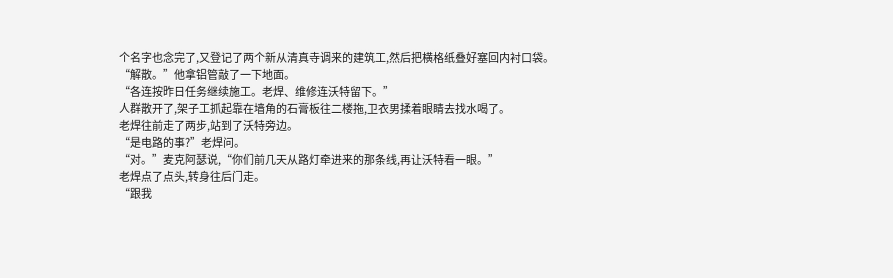个名字也念完了,又登记了两个新从清真寺调来的建筑工,然后把横格纸叠好塞回内衬口袋。
“解散。”他拿铝管敲了一下地面。
“各连按昨日任务继续施工。老焊、维修连沃特留下。”
人群散开了,架子工抓起靠在墙角的石膏板往二楼拖,卫衣男揉着眼睛去找水喝了。
老焊往前走了两步,站到了沃特旁边。
“是电路的事?”老焊问。
“对。”麦克阿瑟说,“你们前几天从路灯牵进来的那条线,再让沃特看一眼。”
老焊点了点头,转身往后门走。
“跟我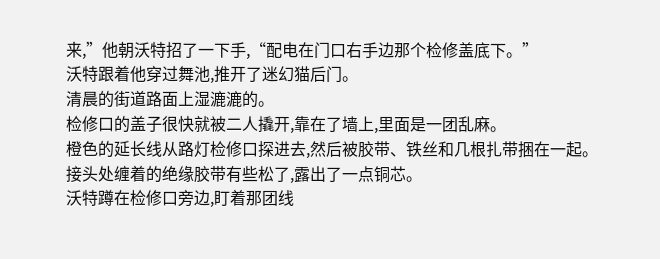来,”他朝沃特招了一下手,“配电在门口右手边那个检修盖底下。”
沃特跟着他穿过舞池,推开了迷幻猫后门。
清晨的街道路面上湿漉漉的。
检修口的盖子很快就被二人撬开,靠在了墙上,里面是一团乱麻。
橙色的延长线从路灯检修口探进去,然后被胶带、铁丝和几根扎带捆在一起。
接头处缠着的绝缘胶带有些松了,露出了一点铜芯。
沃特蹲在检修口旁边,盯着那团线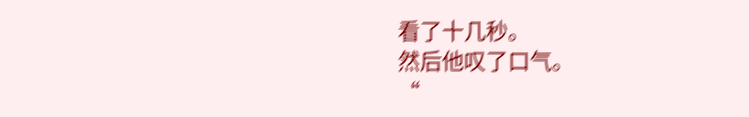看了十几秒。
然后他叹了口气。
“